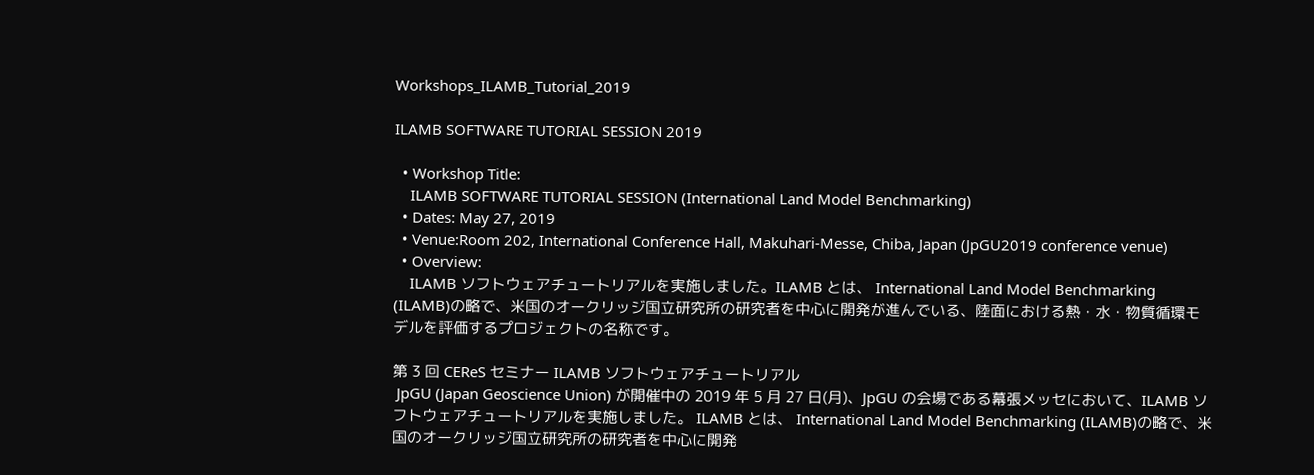Workshops_ILAMB_Tutorial_2019

ILAMB SOFTWARE TUTORIAL SESSION 2019

  • Workshop Title:
    ILAMB SOFTWARE TUTORIAL SESSION (International Land Model Benchmarking)
  • Dates: May 27, 2019
  • Venue:Room 202, International Conference Hall, Makuhari-Messe, Chiba, Japan (JpGU2019 conference venue)
  • Overview:
    ILAMB ソフトウェアチュートリアルを実施しました。ILAMB とは、 International Land Model Benchmarking (ILAMB)の略で、米国のオークリッジ国立研究所の研究者を中心に開発が進んでいる、陸面における熱・水・物質循環モデルを評価するプロジェクトの名称です。

第 3 回 CEReS セミナー ILAMB ソフトウェアチュートリアル
 JpGU (Japan Geoscience Union) が開催中の 2019 年 5 月 27 日(月)、JpGU の会場である幕張メッセにおいて、ILAMB ソフトウェアチュートリアルを実施しました。 ILAMB とは、 International Land Model Benchmarking (ILAMB)の略で、米国のオークリッジ国立研究所の研究者を中心に開発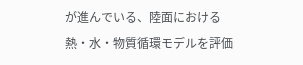が進んでいる、陸面における熱・水・物質循環モデルを評価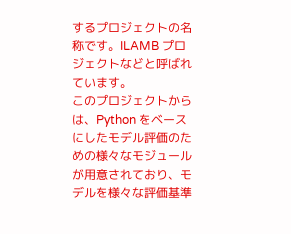するプロジェクトの名称です。ILAMB プロジェクトなどと呼ばれています。
このプロジェクトからは、Python をベースにしたモデル評価のための様々なモジュールが用意されており、モデルを様々な評価基準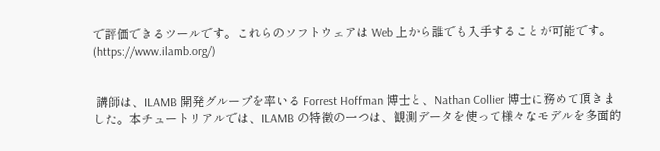で評価できるツールです。これらのソフトウェアは Web 上から誰でも入手することが可能です。(https://www.ilamb.org/)


 講師は、ILAMB 開発グループを率いる Forrest Hoffman 博士と、Nathan Collier 博士に務めて頂きました。本チュートリアルでは、ILAMB の特徴の一つは、観測データを使って様々なモデルを多面的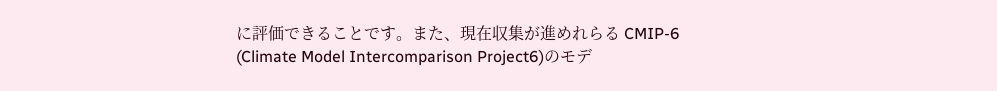に評価できることです。また、現在収集が進めれらる CMIP-6 (Climate Model Intercomparison Project6)のモデ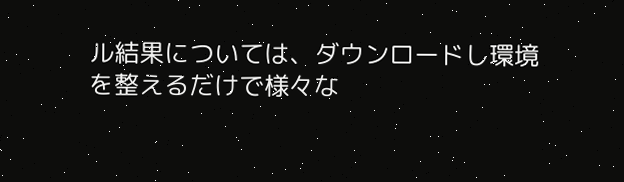ル結果については、ダウンロードし環境を整えるだけで様々な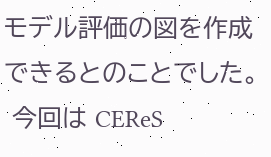モデル評価の図を作成できるとのことでした。
 今回は CEReS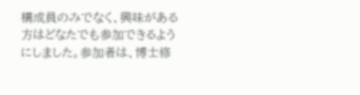構成員のみでなく、興味がある方はどなたでも参加できるようにしました。参加者は、博士修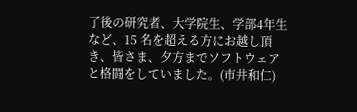了後の研究者、大学院生、学部4年生など、15 名を超える方にお越し頂き、皆さま、夕方までソフトウェアと格闘をしていました。(市井和仁)